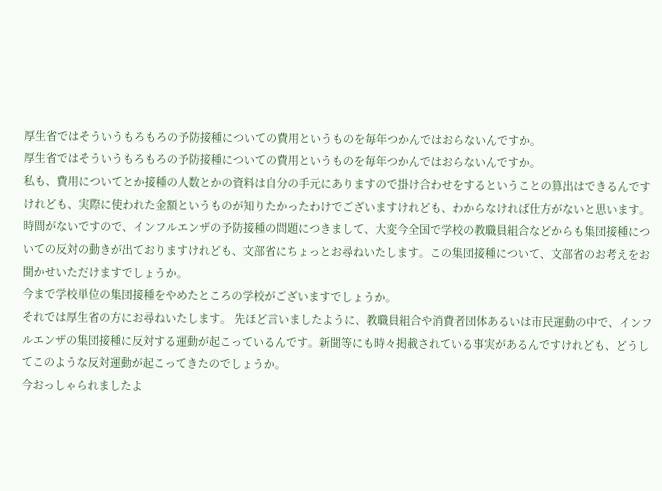厚生省ではそういうもろもろの予防接種についての費用というものを毎年つかんではおらないんですか。
厚生省ではそういうもろもろの予防接種についての費用というものを毎年つかんではおらないんですか。
私も、費用についてとか接種の人数とかの資料は自分の手元にありますので掛け合わせをするということの算出はできるんですけれども、実際に使われた金額というものが知りたかったわけでございますけれども、わからなければ仕方がないと思います。 時間がないですので、インフルエンザの予防接種の問題につきまして、大変今全国で学校の教職員組合などからも集団接種についての反対の動きが出ておりますけれども、文部省にちょっとお尋ねいたします。この集団接種について、文部省のお考えをお聞かせいただけますでしょうか。
今まで学校単位の集団接種をやめたところの学校がございますでしょうか。
それでは厚生省の方にお尋ねいたします。 先ほど言いましたように、教職員組合や消費者団体あるいは市民運動の中で、インフルエンザの集団接種に反対する運動が起こっているんです。新聞等にも時々掲載されている事実があるんですけれども、どうしてこのような反対運動が起こってきたのでしょうか。
今おっしゃられましたよ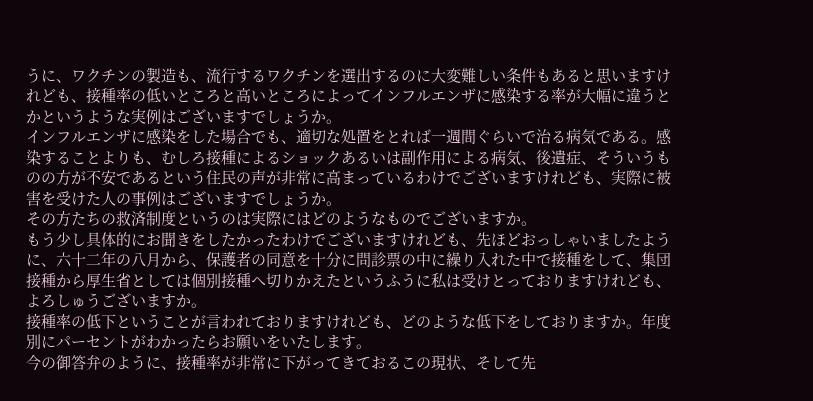うに、ワクチンの製造も、流行するワクチンを選出するのに大変難しい条件もあると思いますけれども、接種率の低いところと高いところによってインフルエンザに感染する率が大幅に違うとかというような実例はございますでしょうか。
インフルエンザに感染をした場合でも、適切な処置をとれば一週間ぐらいで治る病気である。感染することよりも、むしろ接種によるショックあるいは副作用による病気、後遺症、そういうものの方が不安であるという住民の声が非常に高まっているわけでございますけれども、実際に被害を受けた人の事例はございますでしょうか。
その方たちの救済制度というのは実際にはどのようなものでございますか。
もう少し具体的にお聞きをしたかったわけでございますけれども、先ほどおっしゃいましたように、六十二年の八月から、保護者の同意を十分に問診票の中に繰り入れた中で接種をして、集団接種から厚生省としては個別接種へ切りかえたというふうに私は受けとっておりますけれども、よろしゅうございますか。
接種率の低下ということが言われておりますけれども、どのような低下をしておりますか。年度別にパーセントがわかったらお願いをいたします。
今の御答弁のように、接種率が非常に下がってきておるこの現状、そして先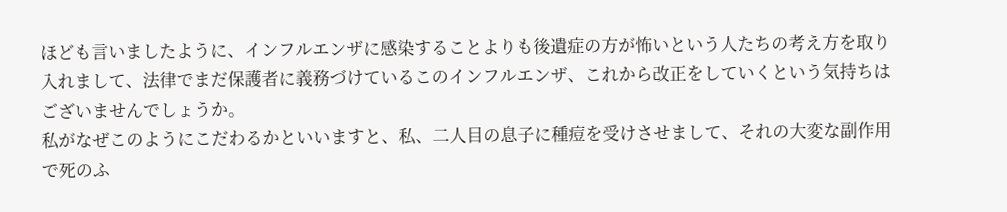ほども言いましたように、インフルエンザに感染することよりも後遺症の方が怖いという人たちの考え方を取り入れまして、法律でまだ保護者に義務づけているこのインフルエンザ、これから改正をしていくという気持ちはございませんでしょうか。
私がなぜこのようにこだわるかといいますと、私、二人目の息子に種痘を受けさせまして、それの大変な副作用で死のふ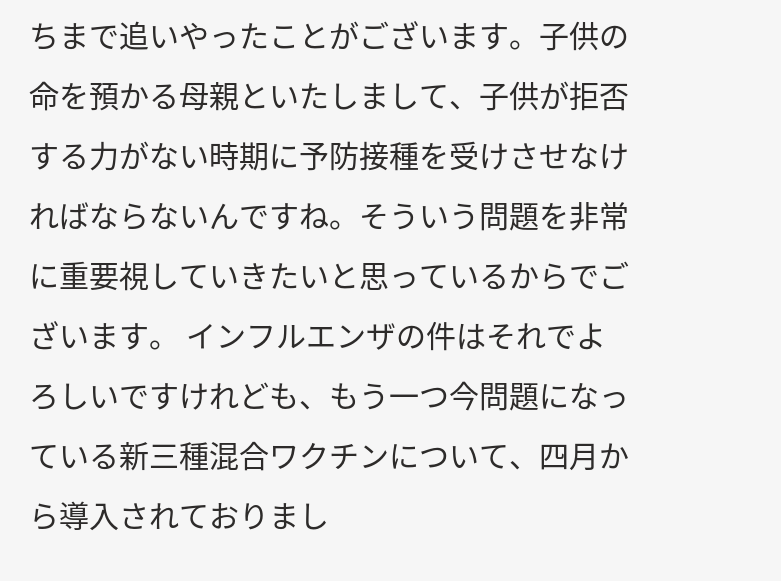ちまで追いやったことがございます。子供の命を預かる母親といたしまして、子供が拒否する力がない時期に予防接種を受けさせなければならないんですね。そういう問題を非常に重要視していきたいと思っているからでございます。 インフルエンザの件はそれでよろしいですけれども、もう一つ今問題になっている新三種混合ワクチンについて、四月から導入されておりまし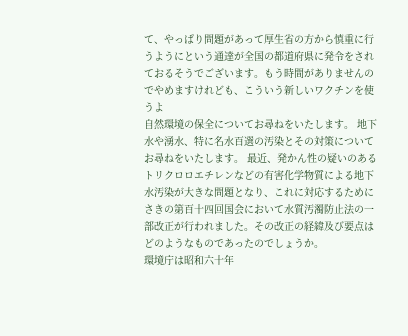て、やっぱり問題があって厚生省の方から慎重に行うようにという通達が全国の都道府県に発令をされておるそうでございます。もう時間がありませんのでやめますけれども、こういう新しいワクチンを使うよ
自然環境の保全についてお尋ねをいたします。 地下水や湧水、特に名水百選の汚染とその対策についてお尋ねをいたします。 最近、発かん性の疑いのあるトリクロロエチレンなどの有害化学物質による地下水汚染が大きな問題となり、これに対応するためにさきの第百十四回国会において水質汚濁防止法の一部改正が行われました。その改正の経緯及び要点はどのようなものであったのでしょうか。
環境庁は昭和六十年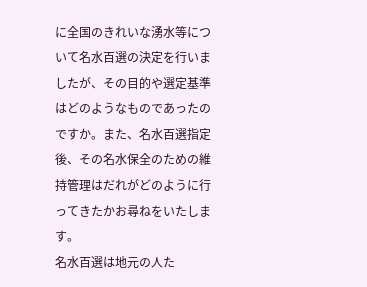に全国のきれいな湧水等について名水百選の決定を行いましたが、その目的や選定基準はどのようなものであったのですか。また、名水百選指定後、その名水保全のための維持管理はだれがどのように行ってきたかお尋ねをいたします。
名水百選は地元の人た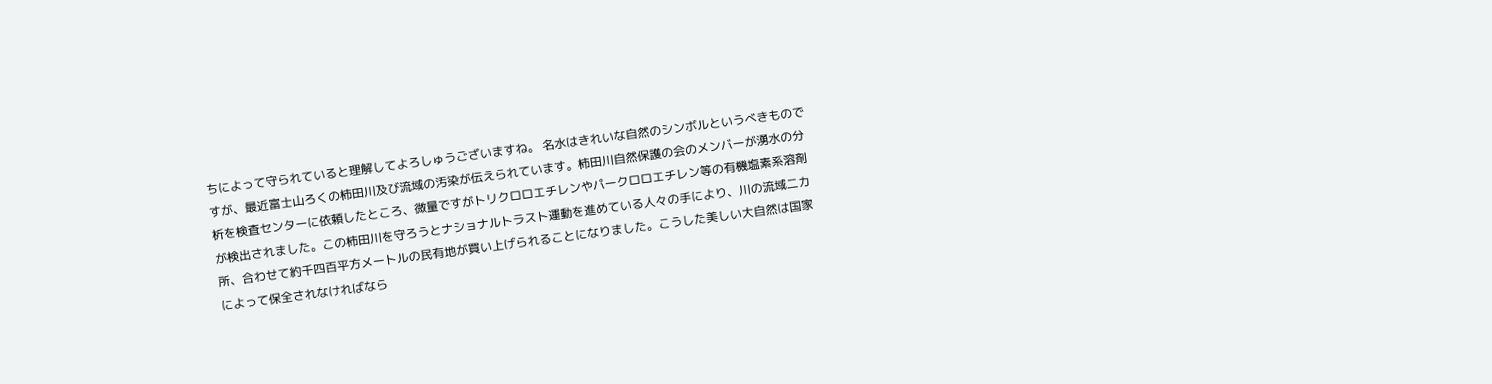ちによって守られていると理解してよろしゅうございますね。 名水はきれいな自然のシンボルというべきものですが、最近富士山ろくの柿田川及び流域の汚染が伝えられています。柿田川自然保護の会のメンバーが湧水の分析を検査センターに依頼したところ、微量ですがトリクロロエチレンやパークロロエチレン等の有機塩素系溶剤が検出されました。この柿田川を守ろうとナショナルトラスト運動を進めている人々の手により、川の流域二カ所、合わせて約千四百平方メートルの民有地が買い上げられることになりました。こうした美しい大自然は国家によって保全されなければなら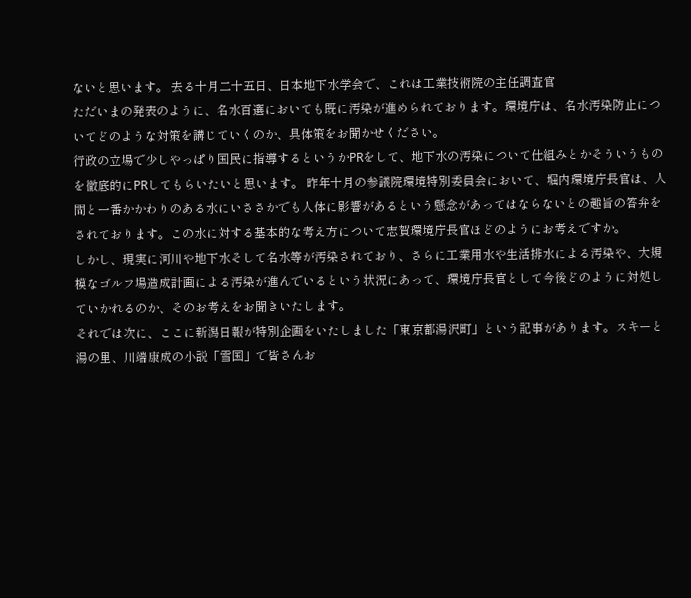ないと思います。 去る十月二十五日、日本地下水学会で、これは工業技術院の主任調査官
ただいまの発表のように、名水百選においても既に汚染が進められております。環境庁は、名水汚染防止についてどのような対策を講じていくのか、具体策をお聞かせください。
行政の立場で少しやっぱり国民に指導するというかPRをして、地下水の汚染について仕組みとかそういうものを徹底的にPRしてもらいたいと思います。 昨年十月の参議院環境特別委員会において、堀内環境庁長官は、人間と一番かかわりのある水にいささかでも人体に影響があるという懸念があってはならないとの趣旨の答弁をされております。この水に対する基本的な考え方について志賀環境庁長官ほどのようにお考えですか。
しかし、現実に河川や地下水そして名水等が汚染されており、さらに工業用水や生活排水による汚染や、大規模なゴルフ場造成計画による汚染が進んでいるという状況にあって、環境庁長官として今後どのように対処していかれるのか、そのお考えをお聞きいたします。
それでは次に、ここに新潟日報が特別企画をいたしました「東京都湯沢町」という記事があります。スキーと湯の里、川端康成の小説「雪国」で皆さんお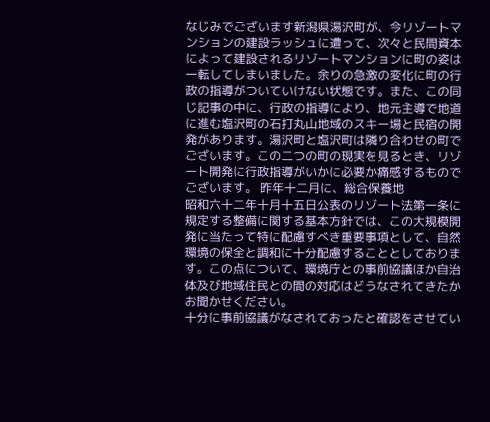なじみでございます新潟県湯沢町が、今リゾートマンションの建設ラッシュに遭って、次々と民間資本によって建設されるリゾートマンションに町の姿は一転してしまいました。余りの急激の変化に町の行政の指導がついていけない状態です。また、この同じ記事の中に、行政の指導により、地元主導で地道に進む塩沢町の石打丸山地域のスキー場と民宿の開発があります。湯沢町と塩沢町は隣り合わせの町でございます。この二つの町の現実を見るとき、リゾート開発に行政指導がいかに必要か痛感するものでございます。 昨年十二月に、総合保養地
昭和六十二年十月十五日公表のリゾート法第一条に規定する整備に関する基本方針では、この大規模開発に当たって特に配慮すべき重要事項として、自然環境の保全と調和に十分配慮することとしております。この点について、環境庁との事前協議ほか自治体及び地域住民との間の対応はどうなされてきたかお聞かせください。
十分に事前協議がなされておったと確認をさせてい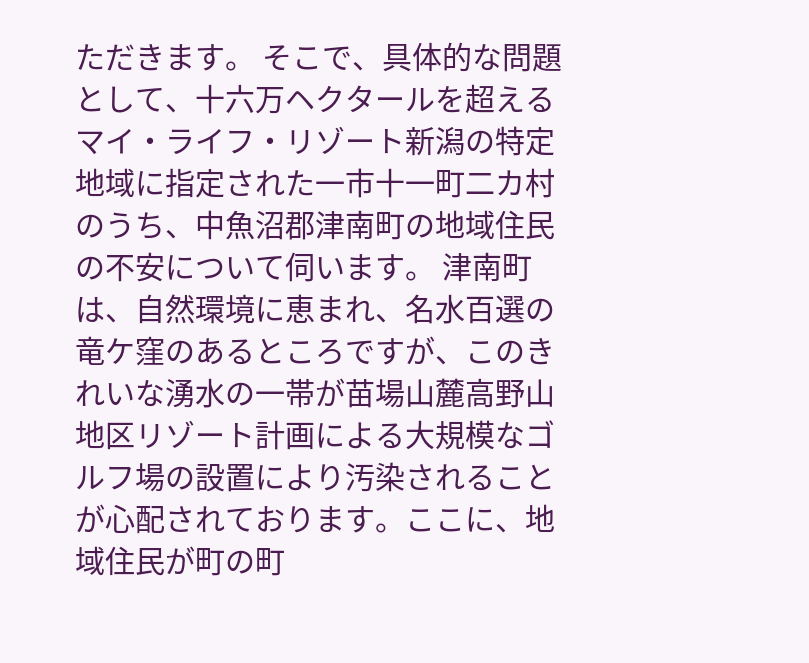ただきます。 そこで、具体的な問題として、十六万ヘクタールを超えるマイ・ライフ・リゾート新潟の特定地域に指定された一市十一町二カ村のうち、中魚沼郡津南町の地域住民の不安について伺います。 津南町は、自然環境に恵まれ、名水百選の竜ケ窪のあるところですが、このきれいな湧水の一帯が苗場山麓高野山地区リゾート計画による大規模なゴルフ場の設置により汚染されることが心配されております。ここに、地域住民が町の町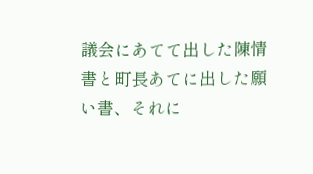議会にあてて出した陳情書と町長あてに出した願い書、それに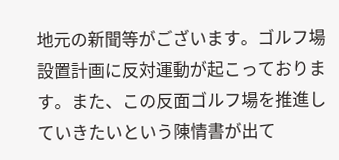地元の新聞等がございます。ゴルフ場設置計画に反対運動が起こっております。また、この反面ゴルフ場を推進していきたいという陳情書が出て